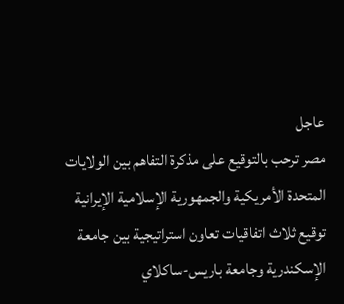عاجل
مصر ترحب بالتوقيع على مذكرة التفاهم بين الولايات المتحدة الأمريكية والجمهورية الإسلامية الإيرانية توقيع ثلاث اتفاقيات تعاون استراتيجية بين جامعة الإسكندرية وجامعة باريس-ساكلاي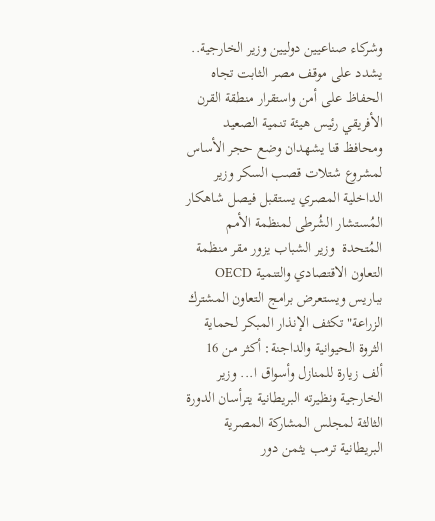وشركاء صناعيين دوليين وزير الخارجية.. يشدد على موقف مصر الثابت تجاه الحفاظ على أمن واستقرار منطقة القرن الأفريقي رئيس هيئة تنمية الصعيد ومحافظ قنا يشهدان وضع حجر الأساس لمشروع شتلات قصب السكر وزير الداخلية المصري يستقبل فيصل شاهكار المُستشار الشُرطى لمنظمة الأمم المُتحدة  وزير الشباب يزور مقر منظمة التعاون الاقتصادي والتنمية OECD بباريس ويستعرض برامج التعاون المشترك الزراعة" تكثف الإنذار المبكر لحماية الثروة الحيوانية والداجنة: أكثر من 16 ألف زيارة للمنازل وأسواق ا... وزير الخارجية ونظيرته البريطانية يترأسان الدورة الثالثة لمجلس المشاركة المصرية البريطانية ترمب يثمن دور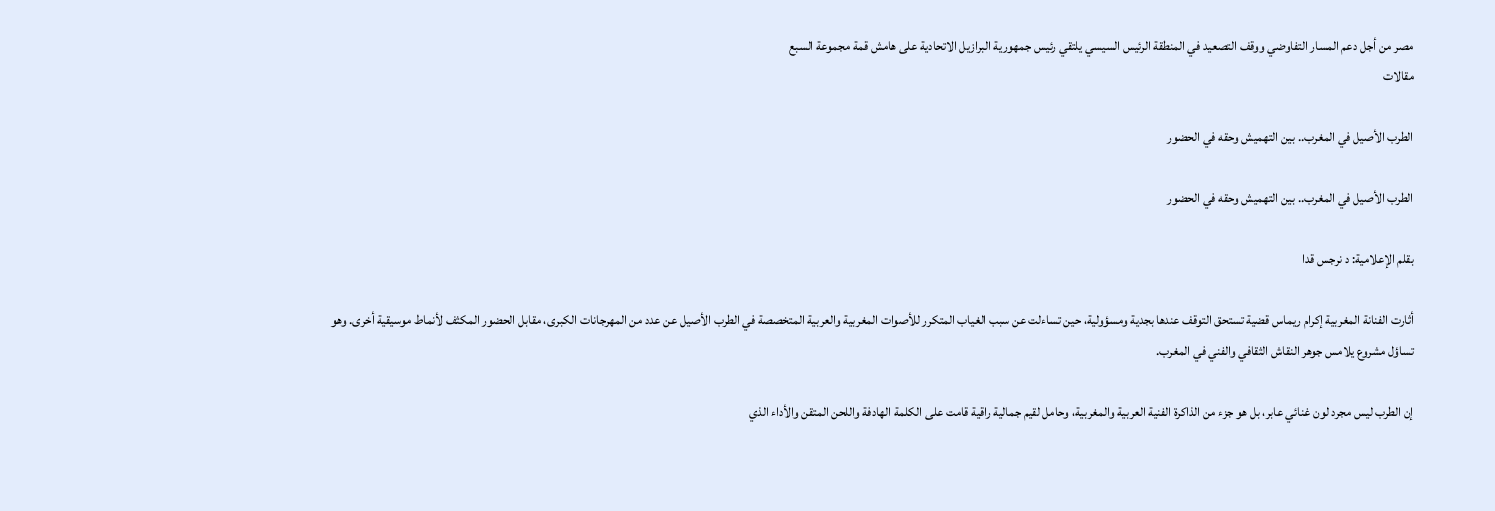مصر من أجل دعم المسار التفاوضي ووقف التصعيد في المنطقة الرئيس السيسي يلتقي رئيس جمهورية البرازيل الاتحادية على هامش قمة مجموعة السبع
مقالات

الطرب الأصيل في المغرب.. بين التهميش وحقه في الحضور

الطرب الأصيل في المغرب.. بين التهميش وحقه في الحضور

بقلم الإعلامية: د نرجس قدا

أثارت الفنانة المغربية إكرام ريماس قضية تستحق التوقف عندها بجدية ومسؤولية، حين تساءلت عن سبب الغياب المتكرر للأصوات المغربية والعربية المتخصصة في الطرب الأصيل عن عدد من المهرجانات الكبرى، مقابل الحضور المكثف لأنماط موسيقية أخرى. وهو تساؤل مشروع يلامس جوهر النقاش الثقافي والفني في المغرب.

إن الطرب ليس مجرد لون غنائي عابر، بل هو جزء من الذاكرة الفنية العربية والمغربية، وحامل لقيم جمالية راقية قامت على الكلمة الهادفة واللحن المتقن والأداء الذي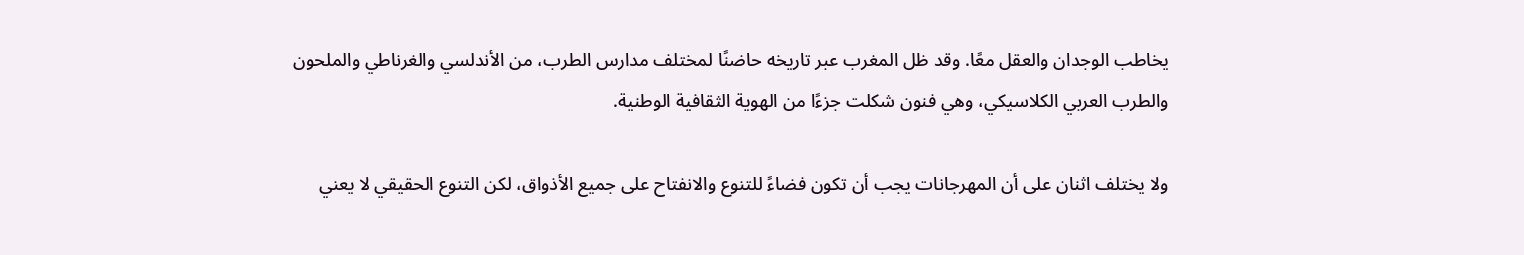يخاطب الوجدان والعقل معًا. وقد ظل المغرب عبر تاريخه حاضنًا لمختلف مدارس الطرب، من الأندلسي والغرناطي والملحون والطرب العربي الكلاسيكي، وهي فنون شكلت جزءًا من الهوية الثقافية الوطنية.

ولا يختلف اثنان على أن المهرجانات يجب أن تكون فضاءً للتنوع والانفتاح على جميع الأذواق، لكن التنوع الحقيقي لا يعني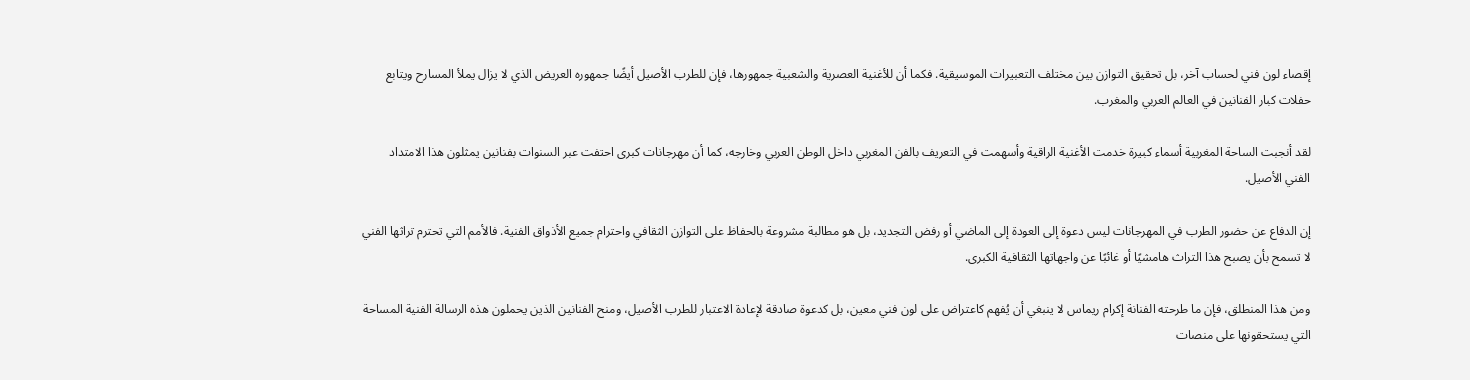إقصاء لون فني لحساب آخر، بل تحقيق التوازن بين مختلف التعبيرات الموسيقية. فكما أن للأغنية العصرية والشعبية جمهورها، فإن للطرب الأصيل أيضًا جمهوره العريض الذي لا يزال يملأ المسارح ويتابع حفلات كبار الفنانين في العالم العربي والمغرب.

لقد أنجبت الساحة المغربية أسماء كبيرة خدمت الأغنية الراقية وأسهمت في التعريف بالفن المغربي داخل الوطن العربي وخارجه، كما أن مهرجانات كبرى احتفت عبر السنوات بفنانين يمثلون هذا الامتداد الفني الأصيل.

إن الدفاع عن حضور الطرب في المهرجانات ليس دعوة إلى العودة إلى الماضي أو رفض التجديد، بل هو مطالبة مشروعة بالحفاظ على التوازن الثقافي واحترام جميع الأذواق الفنية. فالأمم التي تحترم تراثها الفني لا تسمح بأن يصبح هذا التراث هامشيًا أو غائبًا عن واجهاتها الثقافية الكبرى.

ومن هذا المنطلق، فإن ما طرحته الفنانة إكرام ريماس لا ينبغي أن يُفهم كاعتراض على لون فني معين، بل كدعوة صادقة لإعادة الاعتبار للطرب الأصيل، ومنح الفنانين الذين يحملون هذه الرسالة الفنية المساحة التي يستحقونها على منصات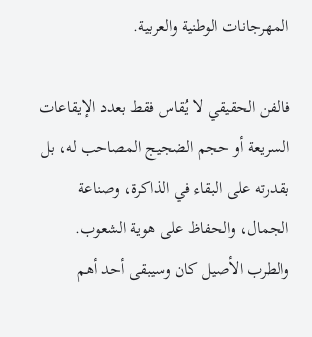المهرجانات الوطنية والعربية.

فالفن الحقيقي لا يُقاس فقط بعدد الإيقاعات السريعة أو حجم الضجيج المصاحب له، بل بقدرته على البقاء في الذاكرة، وصناعة الجمال، والحفاظ على هوية الشعوب. والطرب الأصيل كان وسيبقى أحد أهم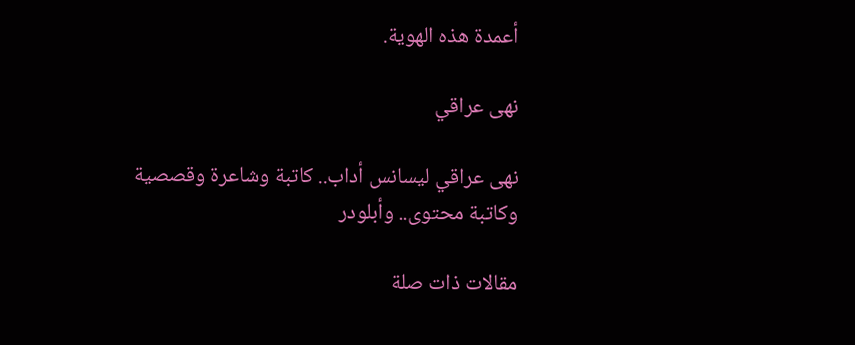أعمدة هذه الهوية.

نهى عراقي

نهى عراقي ليسانس أداب.. كاتبة وشاعرة وقصصية وكاتبة محتوى.. وأبلودر

مقالات ذات صلة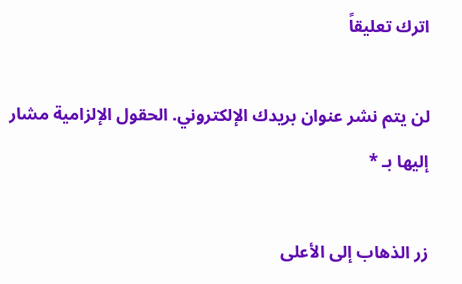اترك تعليقاً

لن يتم نشر عنوان بريدك الإلكتروني. الحقول الإلزامية مشار إليها بـ *

زر الذهاب إلى الأعلى